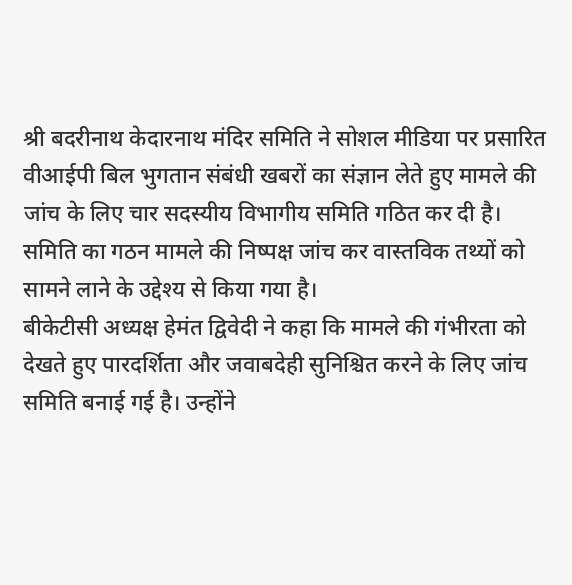श्री बदरीनाथ केदारनाथ मंदिर समिति ने सोशल मीडिया पर प्रसारित वीआईपी बिल भुगतान संबंधी खबरों का संज्ञान लेते हुए मामले की जांच के लिए चार सदस्यीय विभागीय समिति गठित कर दी है। समिति का गठन मामले की निष्पक्ष जांच कर वास्तविक तथ्यों को सामने लाने के उद्देश्य से किया गया है।
बीकेटीसी अध्यक्ष हेमंत द्विवेदी ने कहा कि मामले की गंभीरता को देखते हुए पारदर्शिता और जवाबदेही सुनिश्चित करने के लिए जांच समिति बनाई गई है। उन्होंने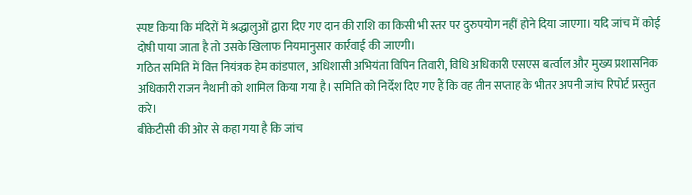स्पष्ट किया कि मंदिरों में श्रद्धालुओं द्वारा दिए गए दान की राशि का किसी भी स्तर पर दुरुपयोग नहीं होने दिया जाएगा। यदि जांच में कोई दोषी पाया जाता है तो उसके खिलाफ नियमानुसार कार्रवाई की जाएगी।
गठित समिति में वित्त नियंत्रक हेम कांडपाल, अधिशासी अभियंता विपिन तिवारी, विधि अधिकारी एसएस बर्त्वाल और मुख्य प्रशासनिक अधिकारी राजन नैथानी को शामिल किया गया है। समिति को निर्देश दिए गए हैं कि वह तीन सप्ताह के भीतर अपनी जांच रिपोर्ट प्रस्तुत करे।
बीकेटीसी की ओर से कहा गया है कि जांच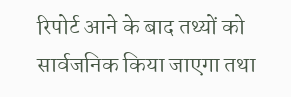रिपोर्ट आने के बाद तथ्यों को सार्वजनिक किया जाएगा तथा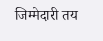जिम्मेदारी तय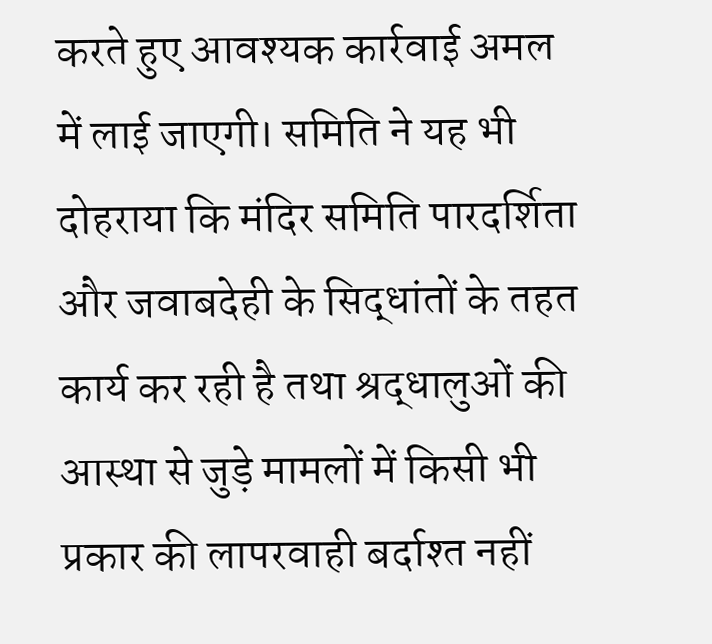करते हुए आवश्यक कार्रवाई अमल में लाई जाएगी। समिति ने यह भी दोहराया कि मंदिर समिति पारदर्शिता और जवाबदेही के सिद्धांतों के तहत कार्य कर रही है तथा श्रद्धालुओं की आस्था से जुड़े मामलों में किसी भी प्रकार की लापरवाही बर्दाश्त नहीं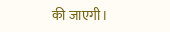की जाएगी।